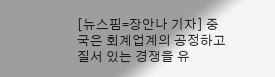[뉴스핌=장안나 기자] 중국은 회계업계의 공정하고 질서 있는 경쟁을 유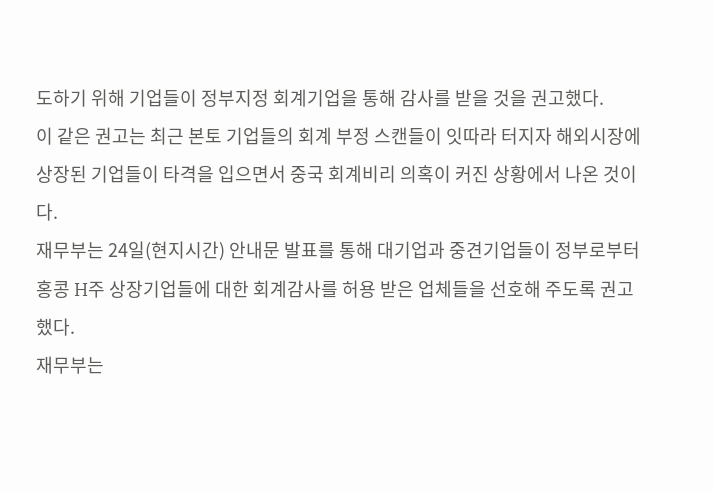도하기 위해 기업들이 정부지정 회계기업을 통해 감사를 받을 것을 권고했다.
이 같은 권고는 최근 본토 기업들의 회계 부정 스캔들이 잇따라 터지자 해외시장에 상장된 기업들이 타격을 입으면서 중국 회계비리 의혹이 커진 상황에서 나온 것이다.
재무부는 24일(현지시간) 안내문 발표를 통해 대기업과 중견기업들이 정부로부터 홍콩 H주 상장기업들에 대한 회계감사를 허용 받은 업체들을 선호해 주도록 권고했다.
재무부는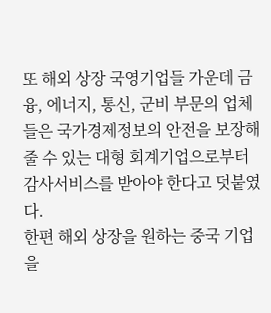또 해외 상장 국영기업들 가운데 금융, 에너지, 통신, 군비 부문의 업체들은 국가경제정보의 안전을 보장해 줄 수 있는 대형 회계기업으로부터 감사서비스를 받아야 한다고 덧붙였다.
한편 해외 상장을 원하는 중국 기업을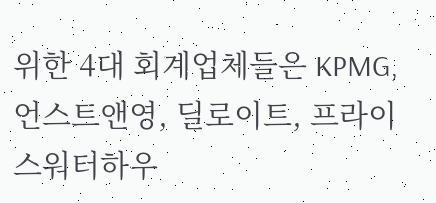위한 4대 회계업체들은 KPMG, 언스트앤영, 딜로이트, 프라이스워터하우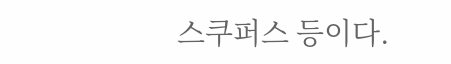스쿠퍼스 등이다.